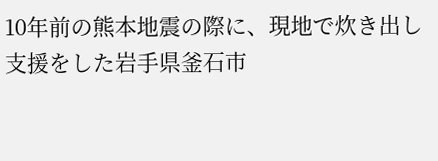10年前の熊本地震の際に、現地で炊き出し支援をした岩手県釜石市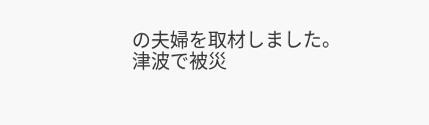の夫婦を取材しました。
津波で被災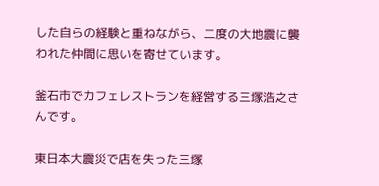した自らの経験と重ねながら、二度の大地震に襲われた仲間に思いを寄せています。

釜石市でカフェレストランを経営する三塚浩之さんです。

東日本大震災で店を失った三塚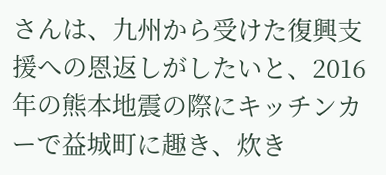さんは、九州から受けた復興支援への恩返しがしたいと、2016年の熊本地震の際にキッチンカーで益城町に趣き、炊き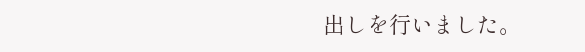出しを行いました。